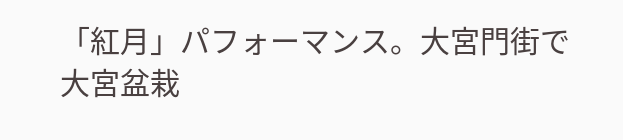「紅月」パフォーマンス。大宮門街で
大宮盆栽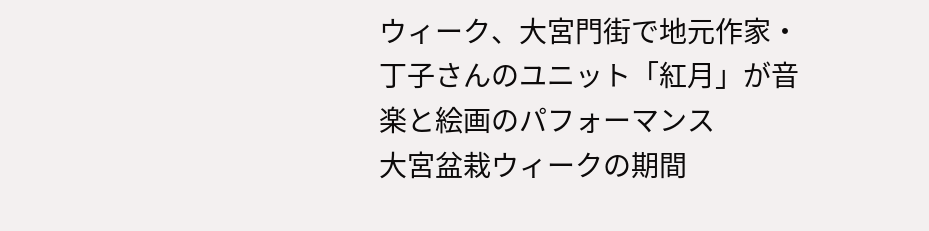ウィーク、大宮門街で地元作家・丁子さんのユニット「紅月」が音楽と絵画のパフォーマンス
大宮盆栽ウィークの期間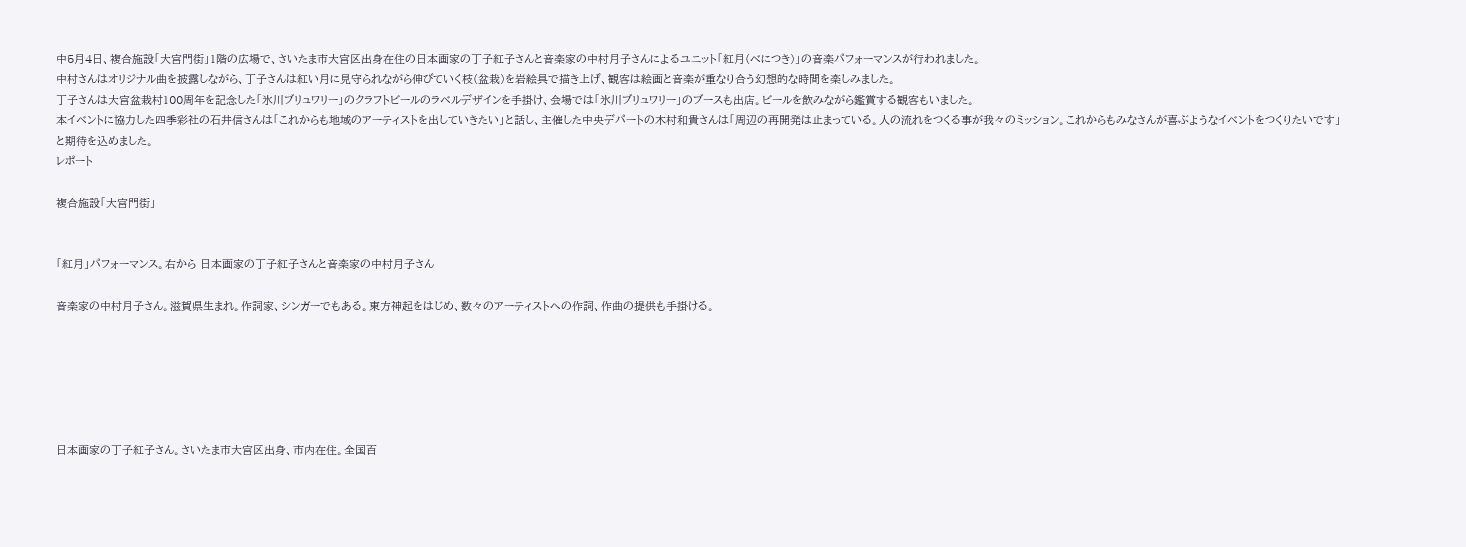中5月4日、複合施設「大宮門街」1階の広場で、さいたま市大宮区出身在住の日本画家の丁子紅子さんと音楽家の中村月子さんによるユニット「紅月(べにつき)」の音楽パフォーマンスが行われました。
中村さんはオリジナル曲を披露しながら、丁子さんは紅い月に見守られながら伸びていく枝(盆栽)を岩絵具で描き上げ、観客は絵画と音楽が重なり合う幻想的な時間を楽しみました。
丁子さんは大宮盆栽村100周年を記念した「氷川ブリュワリー」のクラフトビールのラベルデザインを手掛け、会場では「氷川ブリュワリー」のブースも出店。ビールを飲みながら鑑賞する観客もいました。
本イベントに協力した四季彩社の石井信さんは「これからも地域のアーティストを出していきたい」と話し、主催した中央デパートの木村和貴さんは「周辺の再開発は止まっている。人の流れをつくる事が我々のミッション。これからもみなさんが喜ぶようなイベントをつくりたいです」と期待を込めました。
レポート

複合施設「大宮門街」


「紅月」パフォーマンス。右から 日本画家の丁子紅子さんと音楽家の中村月子さん

音楽家の中村月子さん。滋賀県生まれ。作詞家、シンガーでもある。東方神起をはじめ、数々のアーティストへの作詞、作曲の提供も手掛ける。






日本画家の丁子紅子さん。さいたま市大宮区出身、市内在住。全国百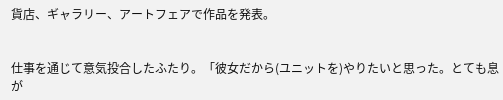貨店、ギャラリー、アートフェアで作品を発表。


仕事を通じて意気投合したふたり。「彼女だから(ユニットを)やりたいと思った。とても息が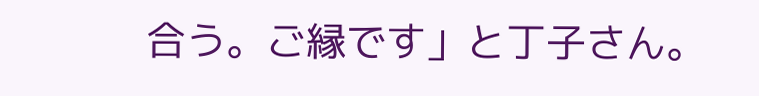合う。ご縁です」と丁子さん。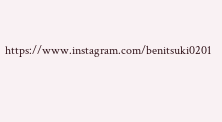https://www.instagram.com/benitsuki0201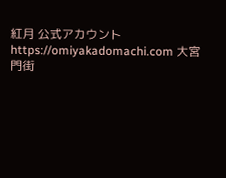紅月 公式アカウント
https://omiyakadomachi.com 大宮門街